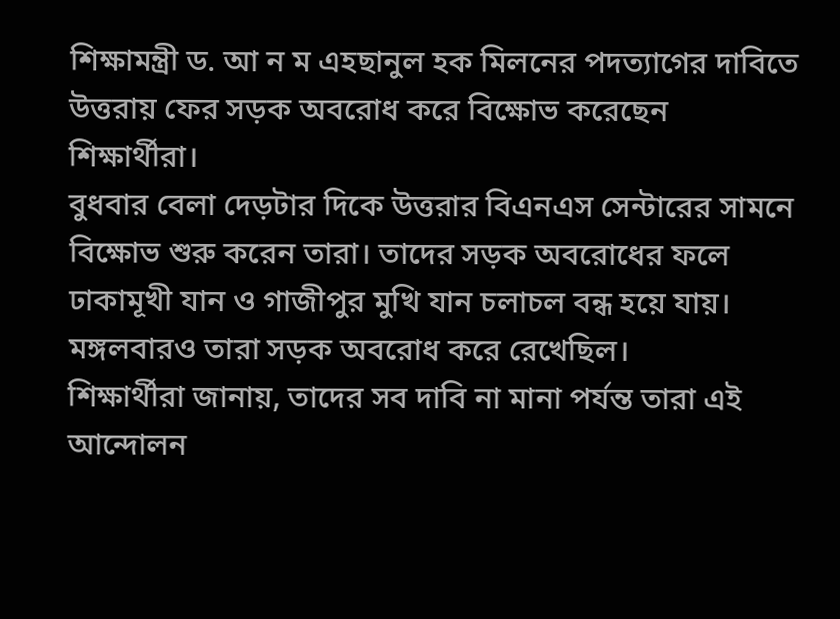শিক্ষামন্ত্রী ড. আ ন ম এহছানুল হক মিলনের পদত্যাগের দাবিতে উত্তরায় ফের সড়ক অবরোধ করে বিক্ষোভ করেছেন শিক্ষার্থীরা।
বুধবার বেলা দেড়টার দিকে উত্তরার বিএনএস সেন্টারের সামনে বিক্ষোভ শুরু করেন তারা। তাদের সড়ক অবরোধের ফলে ঢাকামূখী যান ও গাজীপুর মুখি যান চলাচল বন্ধ হয়ে যায়। মঙ্গলবারও তারা সড়ক অবরোধ করে রেখেছিল।
শিক্ষার্থীরা জানায়, তাদের সব দাবি না মানা পর্যন্ত তারা এই আন্দোলন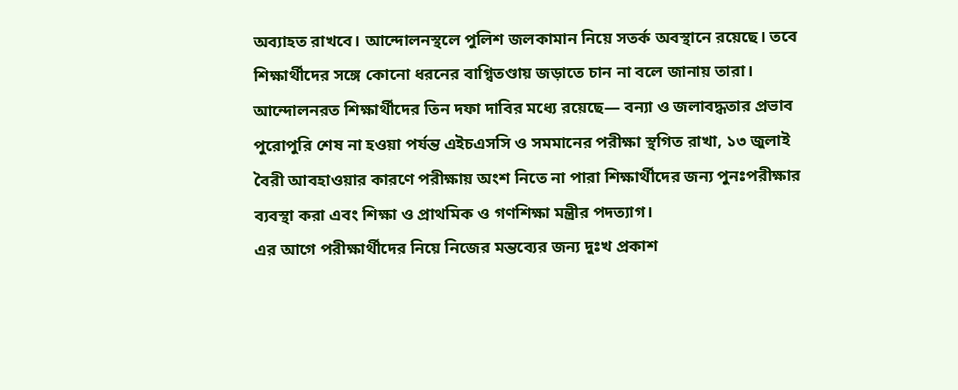অব্যাহত রাখবে। আন্দোলনস্থলে পুলিশ জলকামান নিয়ে সতর্ক অবস্থানে রয়েছে। তবে শিক্ষার্থীদের সঙ্গে কোনো ধরনের বাগ্বিতণ্ডায় জড়াতে চান না বলে জানায় তারা।
আন্দোলনরত শিক্ষার্থীদের তিন দফা দাবির মধ্যে রয়েছে— বন্যা ও জলাবদ্ধতার প্রভাব পুরোপুরি শেষ না হওয়া পর্যন্ত এইচএসসি ও সমমানের পরীক্ষা স্থগিত রাখা, ১৩ জুলাই বৈরী আবহাওয়ার কারণে পরীক্ষায় অংশ নিতে না পারা শিক্ষার্থীদের জন্য পুনঃপরীক্ষার ব্যবস্থা করা এবং শিক্ষা ও প্রাথমিক ও গণশিক্ষা মন্ত্রীর পদত্যাগ।
এর আগে পরীক্ষার্থীদের নিয়ে নিজের মন্তব্যের জন্য দুঃখ প্রকাশ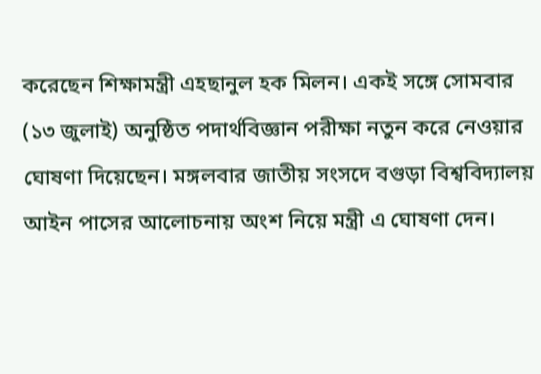করেছেন শিক্ষামন্ত্রী এহছানুল হক মিলন। একই সঙ্গে সোমবার (১৩ জুলাই) অনুষ্ঠিত পদার্থবিজ্ঞান পরীক্ষা নতুন করে নেওয়ার ঘোষণা দিয়েছেন। মঙ্গলবার জাতীয় সংসদে বগুড়া বিশ্ববিদ্যালয় আইন পাসের আলোচনায় অংশ নিয়ে মন্ত্রী এ ঘোষণা দেন।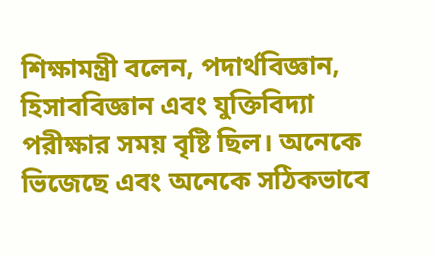শিক্ষামন্ত্রী বলেন, পদার্থবিজ্ঞান, হিসাববিজ্ঞান এবং যুক্তিবিদ্যা পরীক্ষার সময় বৃষ্টি ছিল। অনেকে ভিজেছে এবং অনেকে সঠিকভাবে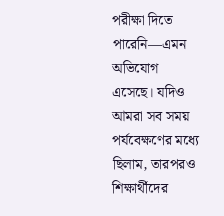পরীক্ষা দিতে পারেনি—এমন অভিযোগ এসেছে। যদিও আমরা সব সময় পর্যবেক্ষণের মধ্যে ছিলাম, তারপরও শিক্ষার্থীদের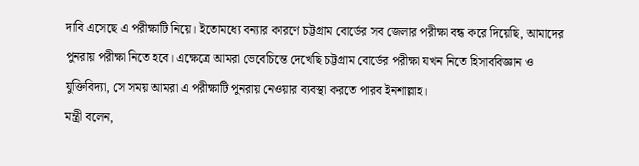দাবি এসেছে এ পরীক্ষাটি নিয়ে। ইতোমধ্যে বন্যার কারণে চট্টগ্রাম বোর্ডের সব জেলার পরীক্ষা বন্ধ করে দিয়েছি, আমাদের পুনরায় পরীক্ষা নিতে হবে। এক্ষেত্রে আমরা ভেবেচিন্তে দেখেছি চট্টগ্রাম বোর্ডের পরীক্ষা যখন নিতে হিসাববিজ্ঞান ও যুক্তিবিদ্যা, সে সময় আমরা এ পরীক্ষাটি পুনরায় নেওয়ার ব্যবস্থা করতে পারব ইনশাল্লাহ।
মন্ত্রী বলেন,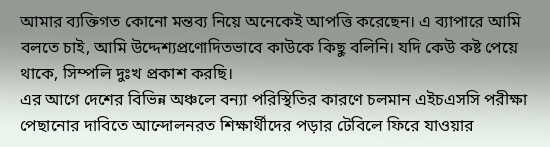আমার ব্যক্তিগত কোনো মন্তব্য নিয়ে অনেকেই আপত্তি করেছেন। এ ব্যাপারে আমি বলতে চাই, আমি উদ্দেশ্যপ্রণোদিতভাবে কাউকে কিছু বলিনি। যদি কেউ কষ্ট পেয়ে থাকে, সিম্পলি দুঃখ প্রকাশ করছি।
এর আগে দেশের বিভিন্ন অঞ্চলে বন্যা পরিস্থিতির কারণে চলমান এইচএসসি পরীক্ষা পেছানোর দাবিতে আন্দোলনরত শিক্ষার্থীদের পড়ার টেবিলে ফিরে যাওয়ার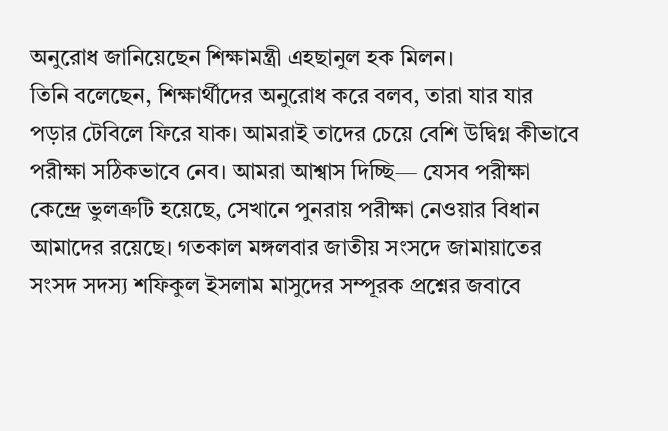অনুরোধ জানিয়েছেন শিক্ষামন্ত্রী এহছানুল হক মিলন।
তিনি বলেছেন, শিক্ষার্থীদের অনুরোধ করে বলব, তারা যার যার পড়ার টেবিলে ফিরে যাক। আমরাই তাদের চেয়ে বেশি উদ্বিগ্ন কীভাবে পরীক্ষা সঠিকভাবে নেব। আমরা আশ্বাস দিচ্ছি— যেসব পরীক্ষা কেন্দ্রে ভুলত্রুটি হয়েছে, সেখানে পুনরায় পরীক্ষা নেওয়ার বিধান আমাদের রয়েছে। গতকাল মঙ্গলবার জাতীয় সংসদে জামায়াতের সংসদ সদস্য শফিকুল ইসলাম মাসুদের সম্পূরক প্রশ্নের জবাবে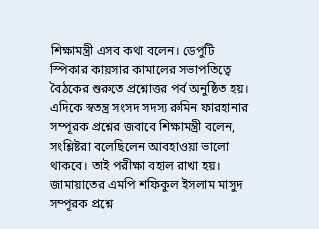শিক্ষামন্ত্রী এসব কথা বলেন। ডেপুটি স্পিকার কায়সার কামালের সভাপতিত্বে বৈঠকের শুরুতে প্রশ্নোত্তর পর্ব অনুষ্ঠিত হয়।
এদিকে স্বতন্ত্র সংসদ সদস্য রুমিন ফারহানার সম্পূরক প্রশ্নের জবাবে শিক্ষামন্ত্রী বলেন, সংশ্লিষ্টরা বলেছিলেন আবহাওয়া ভালো থাকবে। তাই পরীক্ষা বহাল রাখা হয়।
জামায়াতের এমপি শফিকুল ইসলাম মাসুদ সম্পূরক প্রশ্নে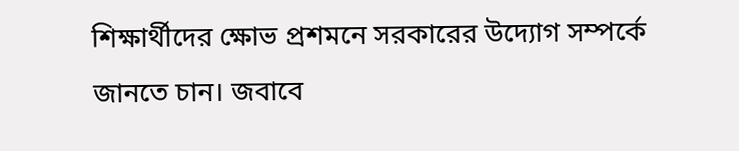শিক্ষার্থীদের ক্ষোভ প্রশমনে সরকারের উদ্যোগ সম্পর্কে জানতে চান। জবাবে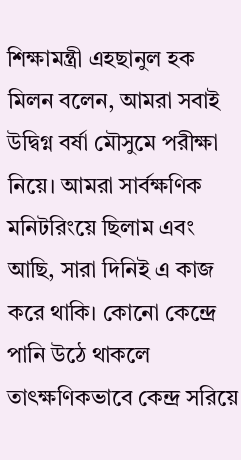শিক্ষামন্ত্রী এহছানুল হক মিলন বলেন, আমরা সবাই উদ্বিগ্ন বর্ষা মৌসুমে পরীক্ষা নিয়ে। আমরা সার্বক্ষণিক মনিটরিংয়ে ছিলাম এবং আছি, সারা দিনিই এ কাজ করে থাকি। কোনো কেন্দ্রে পানি উঠে থাকলে তাৎক্ষণিকভাবে কেন্দ্র সরিয়ে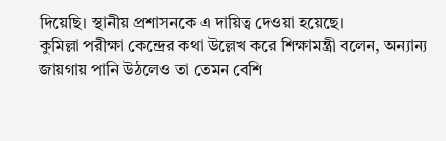দিয়েছি। স্থানীয় প্রশাসনকে এ দায়িত্ব দেওয়া হয়েছে।
কুমিল্লা পরীক্ষা কেন্দ্রের কথা উল্লেখ করে শিক্ষামন্ত্রী বলেন, অন্যান্য জায়গায় পানি উঠলেও তা তেমন বেশি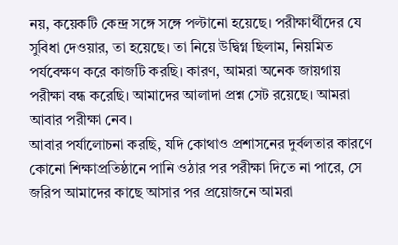নয়, কয়েকটি কেন্দ্র সঙ্গে সঙ্গে পল্টানো হয়েছে। পরীক্ষার্থীদের যে সুবিধা দেওয়ার, তা হয়েছে। তা নিয়ে উদ্বিগ্ন ছিলাম, নিয়মিত পর্যবেক্ষণ করে কাজটি করছি। কারণ, আমরা অনেক জায়গায় পরীক্ষা বন্ধ করেছি। আমাদের আলাদা প্রশ্ন সেট রয়েছে। আমরা আবার পরীক্ষা নেব।
আবার পর্যালোচনা করছি, যদি কোথাও প্রশাসনের দুর্বলতার কারণে কোনো শিক্ষাপ্রতিষ্ঠানে পানি ওঠার পর পরীক্ষা দিতে না পারে, সে জরিপ আমাদের কাছে আসার পর প্রয়োজনে আমরা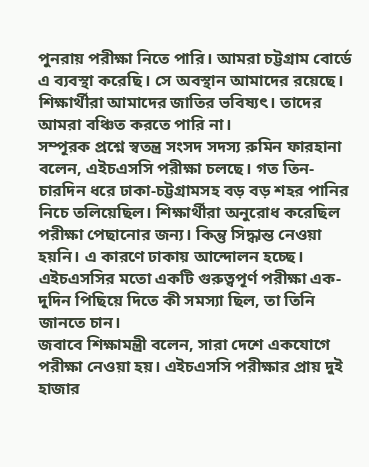পুনরায় পরীক্ষা নিতে পারি। আমরা চট্টগ্রাম বোর্ডে এ ব্যবস্থা করেছি। সে অবস্থান আমাদের রয়েছে। শিক্ষার্থীরা আমাদের জাতির ভবিষ্যৎ। তাদের আমরা বঞ্চিত করতে পারি না।
সম্পূরক প্রশ্নে স্বতন্ত্র সংসদ সদস্য রুমিন ফারহানা বলেন, এইচএসসি পরীক্ষা চলছে। গত তিন-চারদিন ধরে ঢাকা-চট্টগ্রামসহ বড় বড় শহর পানির নিচে তলিয়েছিল। শিক্ষার্থীরা অনুরোধ করেছিল পরীক্ষা পেছানোর জন্য। কিন্তু সিদ্ধান্ত নেওয়া হয়নি। এ কারণে ঢাকায় আন্দোলন হচ্ছে। এইচএসসির মতো একটি গুরুত্বপূর্ণ পরীক্ষা এক-দুদিন পিছিয়ে দিতে কী সমস্যা ছিল, তা তিনি জানতে চান।
জবাবে শিক্ষামন্ত্রী বলেন, সারা দেশে একযোগে পরীক্ষা নেওয়া হয়। এইচএসসি পরীক্ষার প্রায় দুই হাজার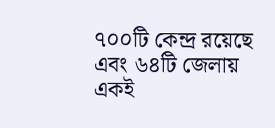৭০০টি কেন্দ্র রয়েছে এবং ৬৪টি জেলায় একই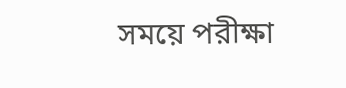সময়ে পরীক্ষা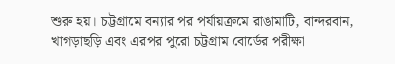শুরু হয়। চট্টগ্রামে বন্যার পর পর্যায়ক্রমে রাঙামাটি, বান্দরবান, খাগড়াছড়ি এবং এরপর পুরো চট্টগ্রাম বোর্ডের পরীক্ষা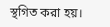স্থগিত করা হয়।